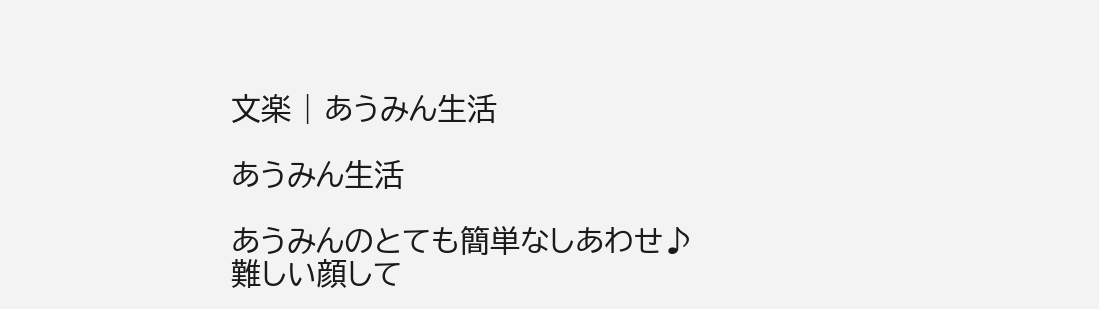文楽 | あうみん生活

あうみん生活

あうみんのとても簡単なしあわせ♪
難しい顔して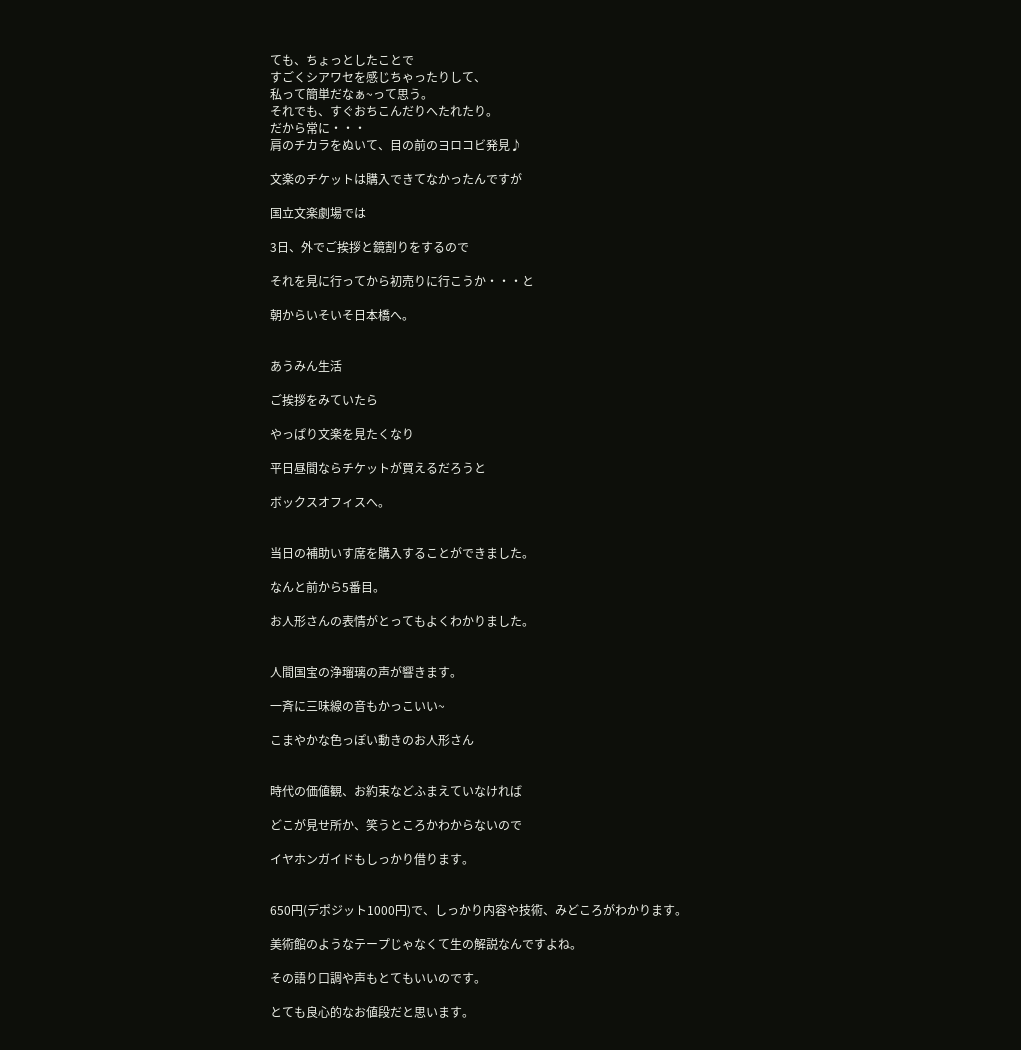ても、ちょっとしたことで
すごくシアワセを感じちゃったりして、
私って簡単だなぁ~って思う。
それでも、すぐおちこんだりへたれたり。
だから常に・・・
肩のチカラをぬいて、目の前のヨロコビ発見♪

文楽のチケットは購入できてなかったんですが

国立文楽劇場では

3日、外でご挨拶と鏡割りをするので

それを見に行ってから初売りに行こうか・・・と

朝からいそいそ日本橋へ。


あうみん生活

ご挨拶をみていたら

やっぱり文楽を見たくなり

平日昼間ならチケットが買えるだろうと

ボックスオフィスへ。


当日の補助いす席を購入することができました。

なんと前から5番目。

お人形さんの表情がとってもよくわかりました。


人間国宝の浄瑠璃の声が響きます。

一斉に三味線の音もかっこいい~

こまやかな色っぽい動きのお人形さん


時代の価値観、お約束などふまえていなければ

どこが見せ所か、笑うところかわからないので

イヤホンガイドもしっかり借ります。


650円(デポジット1000円)で、しっかり内容や技術、みどころがわかります。

美術館のようなテープじゃなくて生の解説なんですよね。

その語り口調や声もとてもいいのです。

とても良心的なお値段だと思います。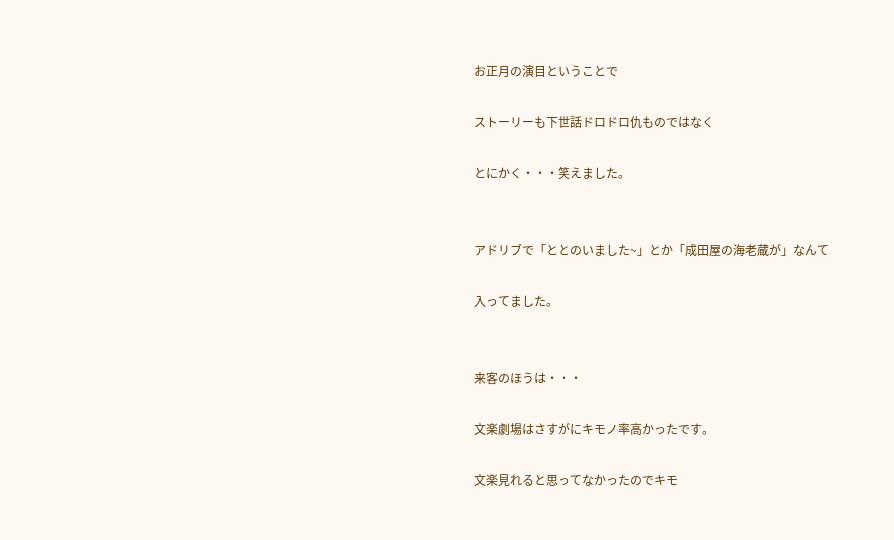お正月の演目ということで

ストーリーも下世話ドロドロ仇ものではなく

とにかく・・・笑えました。


アドリブで「ととのいました~」とか「成田屋の海老蔵が」なんて

入ってました。


来客のほうは・・・

文楽劇場はさすがにキモノ率高かったです。

文楽見れると思ってなかったのでキモ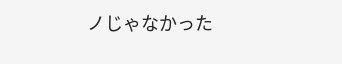ノじゃなかった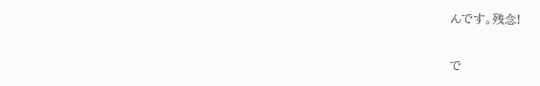んです。残念!

で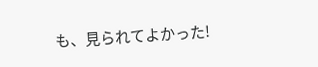も、見られてよかった!